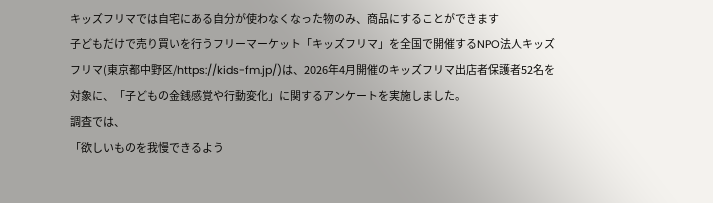キッズフリマでは自宅にある自分が使わなくなった物のみ、商品にすることができます
子どもだけで売り買いを行うフリーマーケット「キッズフリマ」を全国で開催するNPO法人キッズフリマ(東京都中野区/https://kids-fm.jp/)は、2026年4月開催のキッズフリマ出店者保護者52名を対象に、「子どもの金銭感覚や行動変化」に関するアンケートを実施しました。
調査では、
「欲しいものを我慢できるよう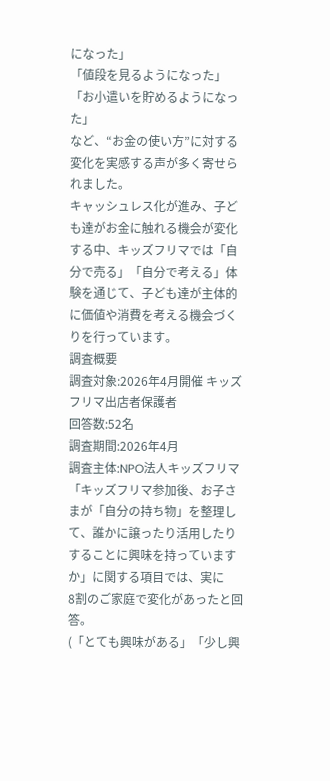になった」
「値段を見るようになった」
「お小遣いを貯めるようになった」
など、“お金の使い方”に対する変化を実感する声が多く寄せられました。
キャッシュレス化が進み、子ども達がお金に触れる機会が変化する中、キッズフリマでは「自分で売る」「自分で考える」体験を通じて、子ども達が主体的に価値や消費を考える機会づくりを行っています。
調査概要
調査対象:2026年4月開催 キッズフリマ出店者保護者
回答数:52名
調査期間:2026年4月
調査主体:NPO法人キッズフリマ
「キッズフリマ参加後、お子さまが「自分の持ち物」を整理して、誰かに譲ったり活用したりすることに興味を持っていますか」に関する項目では、実に
8割のご家庭で変化があったと回答。
(「とても興味がある」「少し興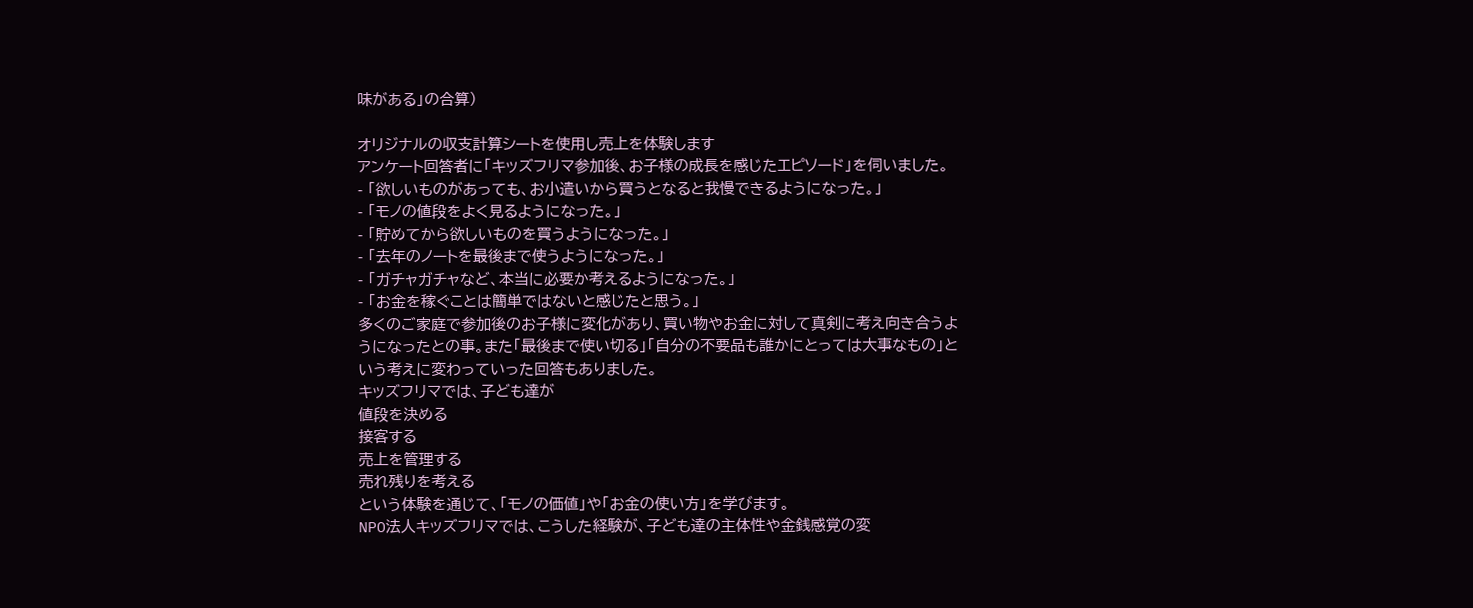味がある」の合算)

オリジナルの収支計算シートを使用し売上を体験します
アンケート回答者に「キッズフリマ参加後、お子様の成長を感じたエピソード」を伺いました。
- 「欲しいものがあっても、お小遣いから買うとなると我慢できるようになった。」
- 「モノの値段をよく見るようになった。」
- 「貯めてから欲しいものを買うようになった。」
- 「去年のノートを最後まで使うようになった。」
- 「ガチャガチャなど、本当に必要か考えるようになった。」
- 「お金を稼ぐことは簡単ではないと感じたと思う。」
多くのご家庭で参加後のお子様に変化があり、買い物やお金に対して真剣に考え向き合うようになったとの事。また「最後まで使い切る」「自分の不要品も誰かにとっては大事なもの」という考えに変わっていった回答もありました。
キッズフリマでは、子ども達が
値段を決める
接客する
売上を管理する
売れ残りを考える
という体験を通じて、「モノの価値」や「お金の使い方」を学びます。
NPO法人キッズフリマでは、こうした経験が、子ども達の主体性や金銭感覚の変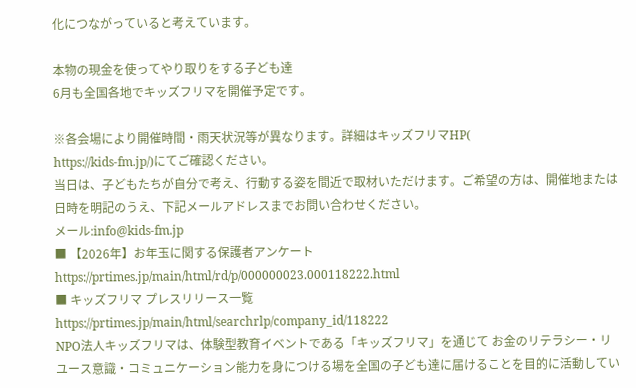化につながっていると考えています。

本物の現金を使ってやり取りをする子ども達
6月も全国各地でキッズフリマを開催予定です。

※各会場により開催時間・雨天状況等が異なります。詳細はキッズフリマHP(
https://kids-fm.jp/)にてご確認ください。
当日は、子どもたちが自分で考え、行動する姿を間近で取材いただけます。ご希望の方は、開催地または日時を明記のうえ、下記メールアドレスまでお問い合わせください。
メール:info@kids-fm.jp
■ 【2026年】お年玉に関する保護者アンケート
https://prtimes.jp/main/html/rd/p/000000023.000118222.html
■ キッズフリマ プレスリリース一覧
https://prtimes.jp/main/html/searchrlp/company_id/118222
NPO法人キッズフリマは、体験型教育イベントである「キッズフリマ」を通じて お金のリテラシー・リユース意識・コミュニケーション能力を身につける場を全国の子ども達に届けることを目的に活動してい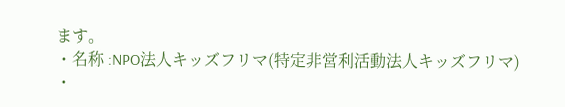ます。
・名称 :NPO法人キッズフリマ(特定非営利活動法人キッズフリマ)
・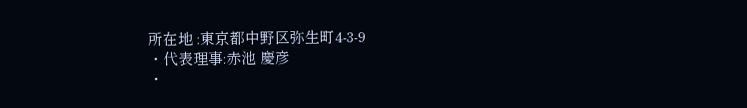所在地 :東京都中野区弥生町4-3-9
・代表理事:赤池 慶彦
・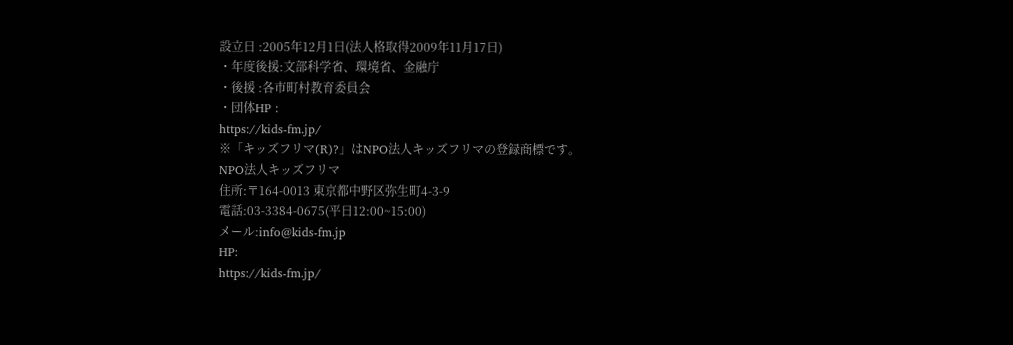設立日 :2005年12月1日(法人格取得2009年11月17日)
・年度後援:文部科学省、環境省、金融庁
・後援 :各市町村教育委員会
・団体HP :
https://kids-fm.jp/
※「キッズフリマ(R)?」はNPO法人キッズフリマの登録商標です。
NPO法人キッズフリマ
住所:〒164-0013 東京都中野区弥生町4-3-9
電話:03-3384-0675(平日12:00~15:00)
メール:info@kids-fm.jp
HP:
https://kids-fm.jp/